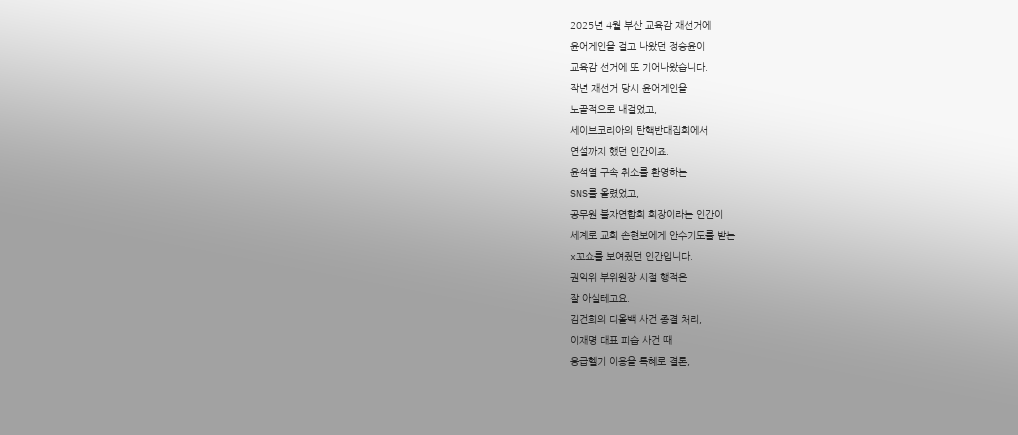2025년 4월 부산 교육감 재선거에
윤어게인을 걸고 나왔던 정승윤이
교육감 선거에 또 기어나왔습니다.
작년 재선거 당시 윤어게인을
노골적으로 내걸었고,
세이브코리아의 탄핵반대집회에서
연설까지 했던 인간이죠.
윤석열 구속 취소를 환영하는
SNS를 올렸었고,
공무원 불자연합회 회장이라는 인간이
세계로 교회 손현보에게 안수기도를 받는
x꼬쇼를 보여줬던 인간입니다.
권익위 부위원장 시절 행적은
잘 아실테고요.
김건희의 디올백 사건 종결 처리,
이재명 대표 피습 사건 때
응급헬기 이용을 특혜로 결론,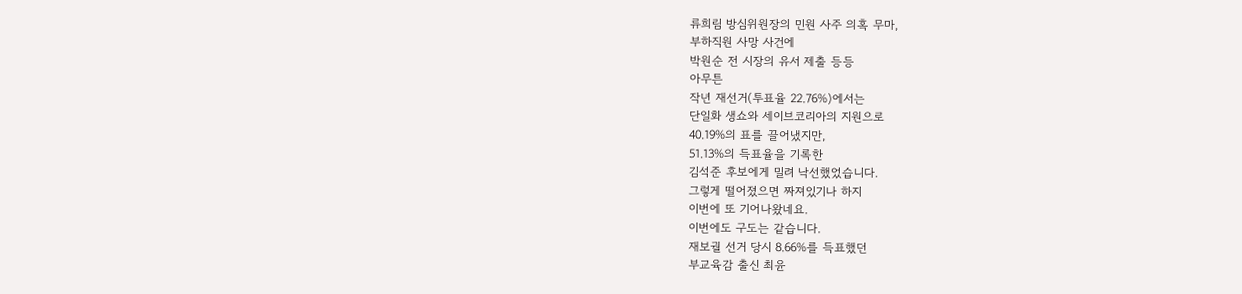류희림 방심위원장의 민원 사주 의혹 무마,
부하직원 사망 사건에
박원순 전 시장의 유서 제출 등등
아무튼
작년 재선거(투표율 22.76%)에서는
단일화 생쇼와 세이브코리아의 지원으로
40.19%의 표를 끌어냈지만,
51.13%의 득표율을 기록한
김석준 후보에게 밀려 낙선했었습니다.
그렇게 떨어졌으면 짜져있기나 하지
이번에 또 기어나왔네요.
이번에도 구도는 같습니다.
재보궐 선거 당시 8.66%를 득표했던
부교육감 출신 최윤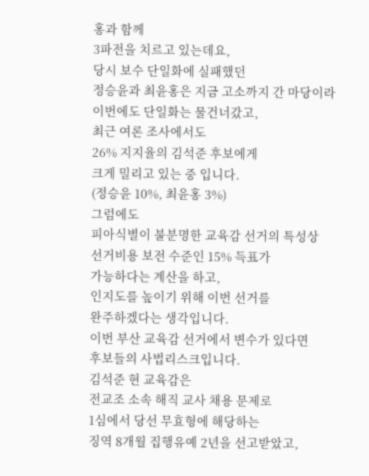홍과 함께
3파전을 치르고 있는데요,
당시 보수 단일화에 실패했던
정승윤과 최윤홍은 지금 고소까지 간 마당이라
이번에도 단일화는 물건너갔고,
최근 여론 조사에서도
26% 지지율의 김석준 후보에게
크게 밀리고 있는 중 입니다.
(정승윤 10%, 최윤홍 3%)
그럼에도
피아식별이 불분명한 교육감 선거의 특성상
선거비용 보전 수준인 15% 득표가
가능하다는 계산을 하고,
인지도를 높이기 위해 이번 선거를
완주하겠다는 생각입니다.
이번 부산 교육감 선거에서 변수가 있다면
후보들의 사법리스크입니다.
김석준 현 교육감은
전교조 소속 해직 교사 채용 문제로
1심에서 당선 무효형에 해당하는
징역 8개월 집행유예 2년을 선고받았고,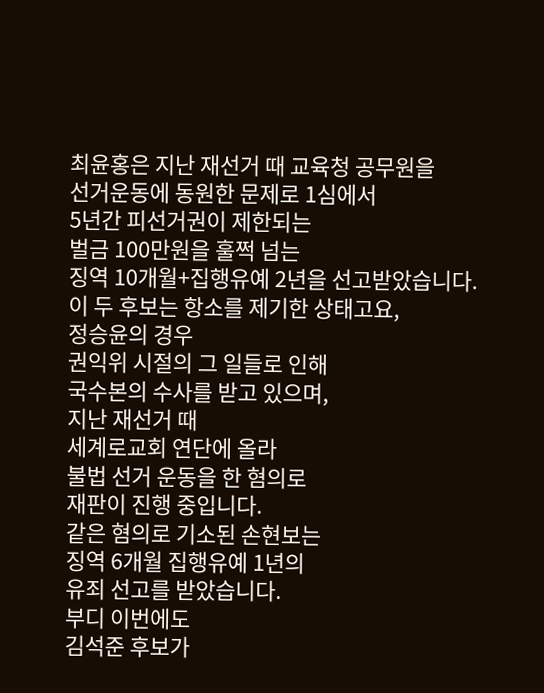최윤홍은 지난 재선거 때 교육청 공무원을
선거운동에 동원한 문제로 1심에서
5년간 피선거권이 제한되는
벌금 100만원을 훌쩍 넘는
징역 10개월+집행유예 2년을 선고받았습니다.
이 두 후보는 항소를 제기한 상태고요,
정승윤의 경우
권익위 시절의 그 일들로 인해
국수본의 수사를 받고 있으며,
지난 재선거 때
세계로교회 연단에 올라
불법 선거 운동을 한 혐의로
재판이 진행 중입니다.
같은 혐의로 기소된 손현보는
징역 6개월 집행유예 1년의
유죄 선고를 받았습니다.
부디 이번에도
김석준 후보가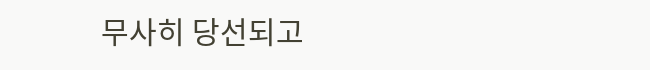무사히 당선되고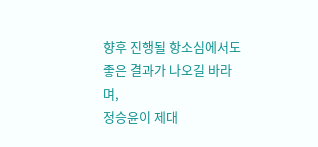향후 진행될 항소심에서도
좋은 결과가 나오길 바라며,
정승윤이 제대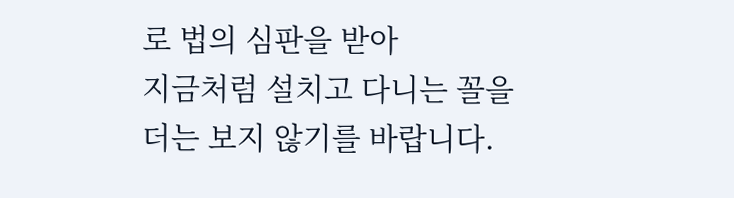로 법의 심판을 받아
지금처럼 설치고 다니는 꼴을
더는 보지 않기를 바랍니다.